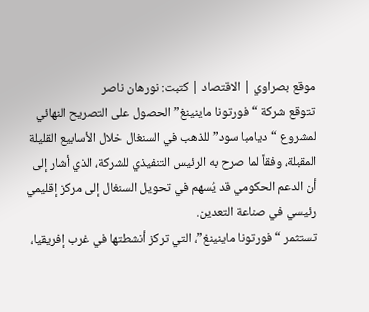موقع بصراوي | الاقتصاد | كتبت: نورهان ناصر
تتوقع شركة “فورتونا ماينينغ” الحصول على التصريح النهائي لمشروع “ديامبا سود” للذهب في السنغال خلال الأسابيع القليلة المقبلة، وفقاً لما صرح به الرئيس التنفيذي للشركة، الذي أشار إلى أن الدعم الحكومي قد يُسهم في تحويل السنغال إلى مركز إقليمي رئيسي في صناعة التعدين.
تستثمر “فورتونا ماينينغ”، التي تركز أنشطتها في غرب إفريقيا،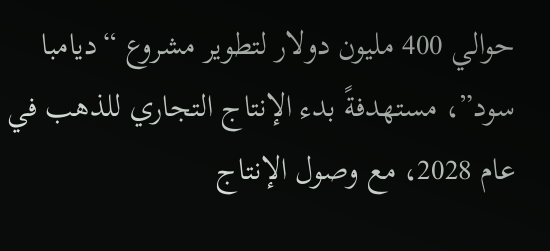حوالي 400 مليون دولار لتطوير مشروع “ديامبا سود”، مستهدفةً بدء الإنتاج التجاري للذهب في عام 2028، مع وصول الإنتاج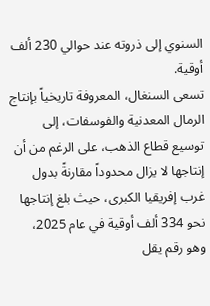السنوي إلى ذروته عند حوالي 230 ألف أوقية.
تسعى السنغال، المعروفة تاريخياً بإنتاج الرمال المعدنية والفوسفات، إلى توسيع قطاع الذهب، على الرغم من أن إنتاجها لا يزال محدوداً مقارنةً بدول غرب إفريقيا الكبرى، حيث بلغ إنتاجها نحو 334 ألف أوقية في عام 2025، وهو رقم يقل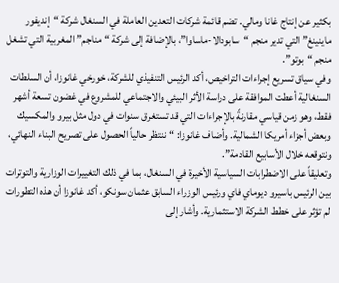بكثير عن إنتاج غانا ومالي. تضم قائمة شركات التعدين العاملة في السنغال شركة “إنديفور ماينينغ” التي تدير منجم “سابودالا-ماساوا”، بالإضافة إلى شركة “مناجم” المغربية التي تشغل منجم “بوتو”.
وفي سياق تسريع إجراءات التراخيص، أكد الرئيس التنفيذي للشركة، خورخي غانوزا، أن السلطات السنغالية أعطت الموافقة على دراسة الأثر البيئي والاجتماعي للمشروع في غضون تسعة أشهر فقط، وهو زمن قياسي مقارنةً بالإجراءات التي قد تستغرق سنوات في دول مثل بيرو والمكسيك وبعض أجزاء أمريكا الشمالية. وأضاف غانوزا: “ننتظر حالياً الحصول على تصريح البناء النهائي، ونتوقعه خلال الأسابيع القادمة”.
وتعليقاً على الاضطرابات السياسية الأخيرة في السنغال، بما في ذلك التغييرات الوزارية والتوترات بين الرئيس باسيرو ديوماي فاي ورئيس الوزراء السابق عثمان سونكو، أكد غانوزا أن هذه التطورات لم تؤثر على خطط الشركة الاستثمارية. وأشار إلى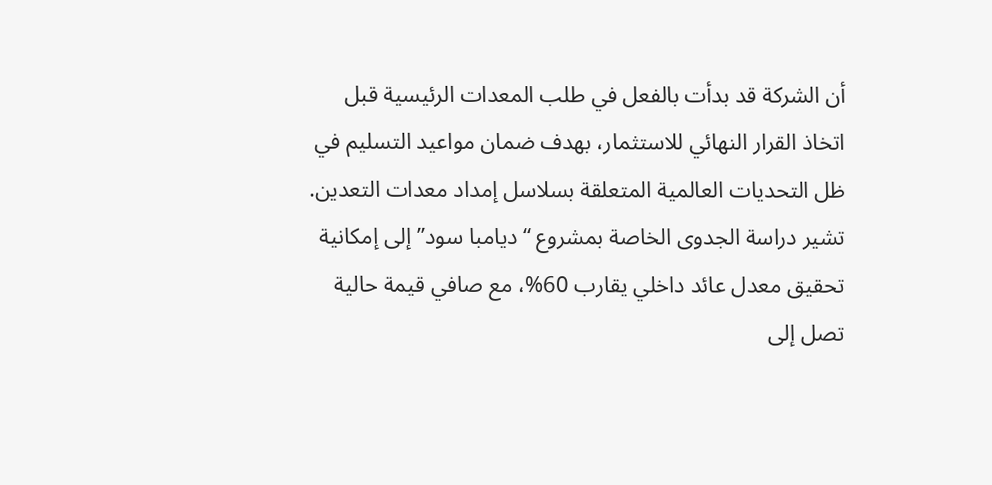أن الشركة قد بدأت بالفعل في طلب المعدات الرئيسية قبل اتخاذ القرار النهائي للاستثمار، بهدف ضمان مواعيد التسليم في ظل التحديات العالمية المتعلقة بسلاسل إمداد معدات التعدين.
تشير دراسة الجدوى الخاصة بمشروع “ديامبا سود” إلى إمكانية تحقيق معدل عائد داخلي يقارب 60%، مع صافي قيمة حالية تصل إلى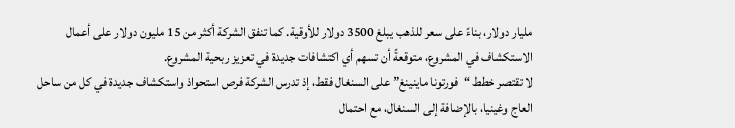مليار دولار، بناءً على سعر للذهب يبلغ 3500 دولار للأوقية. كما تنفق الشركة أكثر من 15 مليون دولار على أعمال الاستكشاف في المشروع، متوقعةً أن تسهم أي اكتشافات جديدة في تعزيز ربحية المشروع.
لا تقتصر خطط “فورتونا ماينينغ” على السنغال فقط، إذ تدرس الشركة فرص استحواذ واستكشاف جديدة في كل من ساحل العاج وغينيا، بالإضافة إلى السنغال، مع احتمال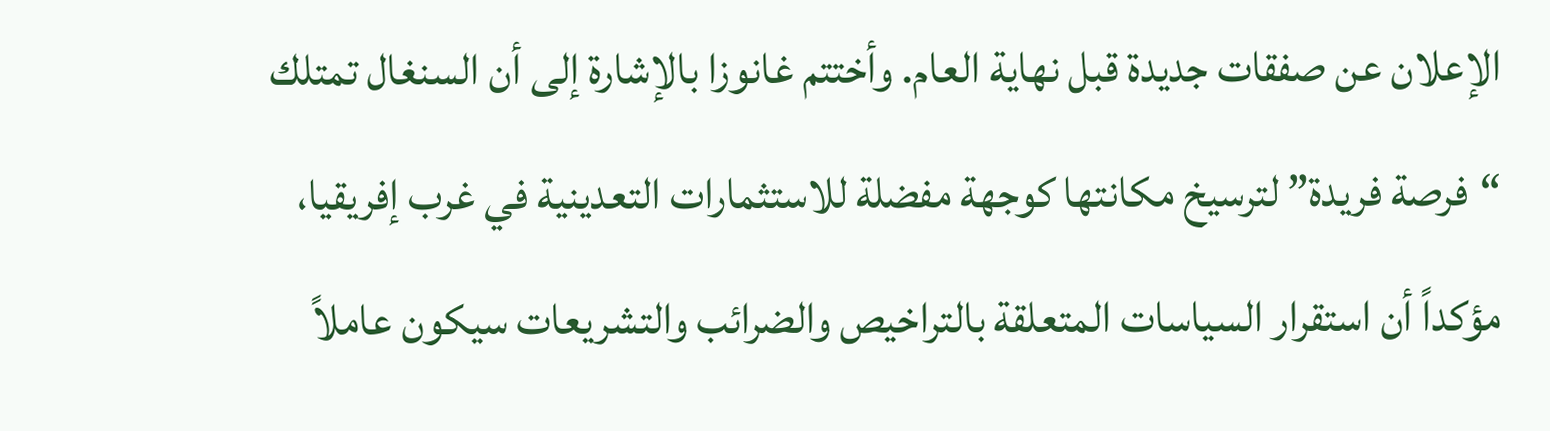الإعلان عن صفقات جديدة قبل نهاية العام. وأختتم غانوزا بالإشارة إلى أن السنغال تمتلك “فرصة فريدة” لترسيخ مكانتها كوجهة مفضلة للاستثمارات التعدينية في غرب إفريقيا، مؤكداً أن استقرار السياسات المتعلقة بالتراخيص والضرائب والتشريعات سيكون عاملاً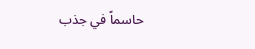حاسماً في جذب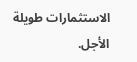الاستثمارات طويلة الأجل.